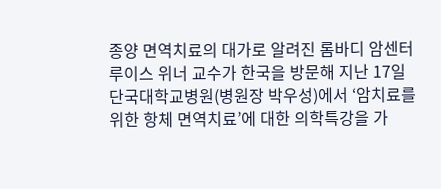종양 면역치료의 대가로 알려진 롬바디 암센터 루이스 위너 교수가 한국을 방문해 지난 17일 단국대학교병원(병원장 박우성)에서 ‘암치료를 위한 항체 면역치료’에 대한 의학특강을 가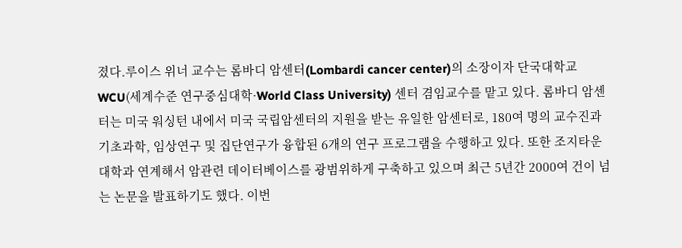졌다.루이스 위너 교수는 롬바디 암센터(Lombardi cancer center)의 소장이자 단국대학교 WCU(세계수준 연구중심대학·World Class University) 센터 겸임교수를 맡고 있다. 롬바디 암센터는 미국 워싱턴 내에서 미국 국립암센터의 지원을 받는 유일한 암센터로, 180여 명의 교수진과 기초과학, 임상연구 및 집단연구가 융합된 6개의 연구 프로그램을 수행하고 있다. 또한 조지타운 대학과 연계해서 암관련 데이터베이스를 광범위하게 구축하고 있으며 최근 5년간 2000여 건이 넘는 논문을 발표하기도 했다. 이번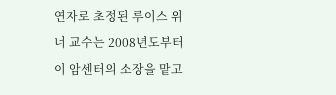연자로 초정된 루이스 위너 교수는 2008년도부터 이 암센터의 소장을 맡고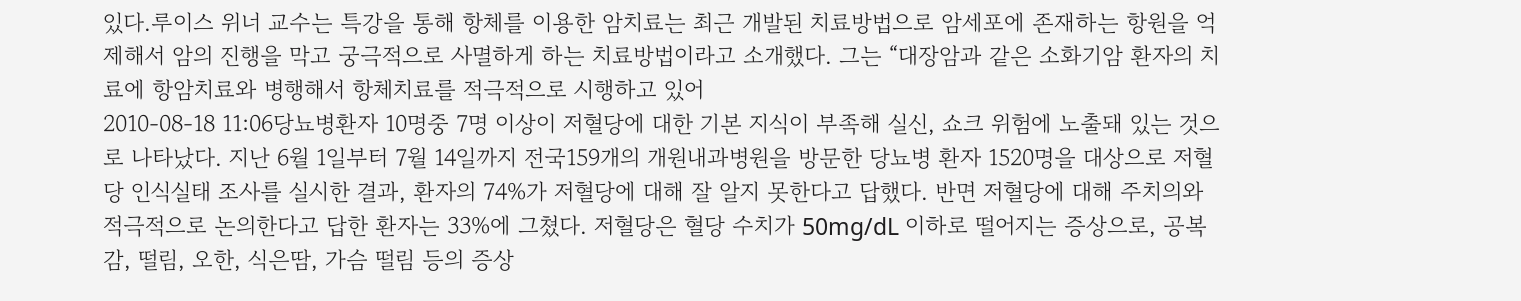있다.루이스 위너 교수는 특강을 통해 항체를 이용한 암치료는 최근 개발된 치료방법으로 암세포에 존재하는 항원을 억제해서 암의 진행을 막고 궁극적으로 사멸하게 하는 치료방법이라고 소개했다. 그는 “대장암과 같은 소화기암 환자의 치료에 항암치료와 병행해서 항체치료를 적극적으로 시행하고 있어
2010-08-18 11:06당뇨병환자 10명중 7명 이상이 저혈당에 대한 기본 지식이 부족해 실신, 쇼크 위험에 노출돼 있는 것으로 나타났다. 지난 6월 1일부터 7월 14일까지 전국159개의 개원내과병원을 방문한 당뇨병 환자 1520명을 대상으로 저혈당 인식실태 조사를 실시한 결과, 환자의 74%가 저혈당에 대해 잘 알지 못한다고 답했다. 반면 저혈당에 대해 주치의와 적극적으로 논의한다고 답한 환자는 33%에 그쳤다. 저혈당은 혈당 수치가 50mg/dL 이하로 떨어지는 증상으로, 공복감, 떨림, 오한, 식은땀, 가슴 떨림 등의 증상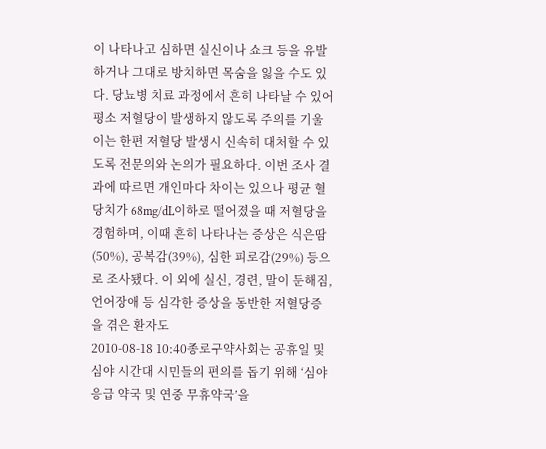이 나타나고 심하면 실신이나 쇼크 등을 유발하거나 그대로 방치하면 목숨을 잃을 수도 있다. 당뇨병 치료 과정에서 흔히 나타날 수 있어 평소 저혈당이 발생하지 않도록 주의를 기울이는 한편 저혈당 발생시 신속히 대처할 수 있도록 전문의와 논의가 필요하다. 이번 조사 결과에 따르면 개인마다 차이는 있으나 평균 혈당치가 68mg/dL이하로 떨어졌을 때 저혈당을 경험하며, 이때 흔히 나타나는 증상은 식은땀(50%), 공복감(39%), 심한 피로감(29%) 등으로 조사됐다. 이 외에 실신, 경련, 말이 둔해짐, 언어장애 등 심각한 증상을 동반한 저혈당증을 겪은 환자도
2010-08-18 10:40종로구약사회는 공휴일 및 심야 시간대 시민들의 편의를 돕기 위해 ‘심야응급 약국 및 연중 무휴약국’을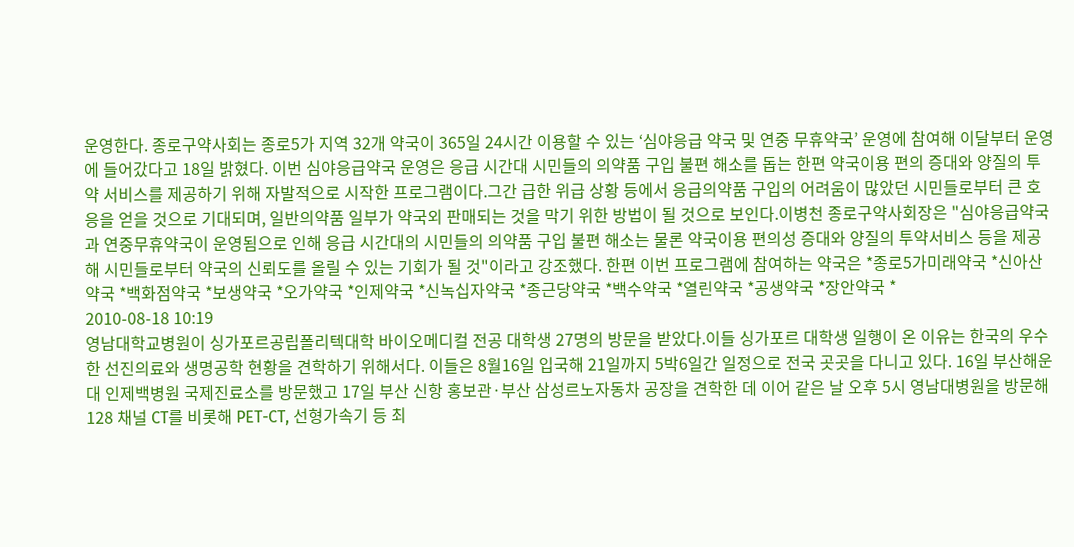운영한다. 종로구약사회는 종로5가 지역 32개 약국이 365일 24시간 이용할 수 있는 ‘심야응급 약국 및 연중 무휴약국’ 운영에 참여해 이달부터 운영에 들어갔다고 18일 밝혔다. 이번 심야응급약국 운영은 응급 시간대 시민들의 의약품 구입 불편 해소를 돕는 한편 약국이용 편의 증대와 양질의 투약 서비스를 제공하기 위해 자발적으로 시작한 프로그램이다.그간 급한 위급 상황 등에서 응급의약품 구입의 어려움이 많았던 시민들로부터 큰 호응을 얻을 것으로 기대되며, 일반의약품 일부가 약국외 판매되는 것을 막기 위한 방법이 될 것으로 보인다.이병천 종로구약사회장은 "심야응급약국과 연중무휴약국이 운영됨으로 인해 응급 시간대의 시민들의 의약품 구입 불편 해소는 물론 약국이용 편의성 증대와 양질의 투약서비스 등을 제공해 시민들로부터 약국의 신뢰도를 올릴 수 있는 기회가 될 것"이라고 강조했다. 한편 이번 프로그램에 참여하는 약국은 *종로5가미래약국 *신아산약국 *백화점약국 *보생약국 *오가약국 *인제약국 *신녹십자약국 *종근당약국 *백수약국 *열린약국 *공생약국 *장안약국 *
2010-08-18 10:19
영남대학교병원이 싱가포르공립폴리텍대학 바이오메디컬 전공 대학생 27명의 방문을 받았다.이들 싱가포르 대학생 일행이 온 이유는 한국의 우수한 선진의료와 생명공학 현황을 견학하기 위해서다. 이들은 8월16일 입국해 21일까지 5박6일간 일정으로 전국 곳곳을 다니고 있다. 16일 부산해운대 인제백병원 국제진료소를 방문했고 17일 부산 신항 홍보관·부산 삼성르노자동차 공장을 견학한 데 이어 같은 날 오후 5시 영남대병원을 방문해 128 채널 CT를 비롯해 PET-CT, 선형가속기 등 최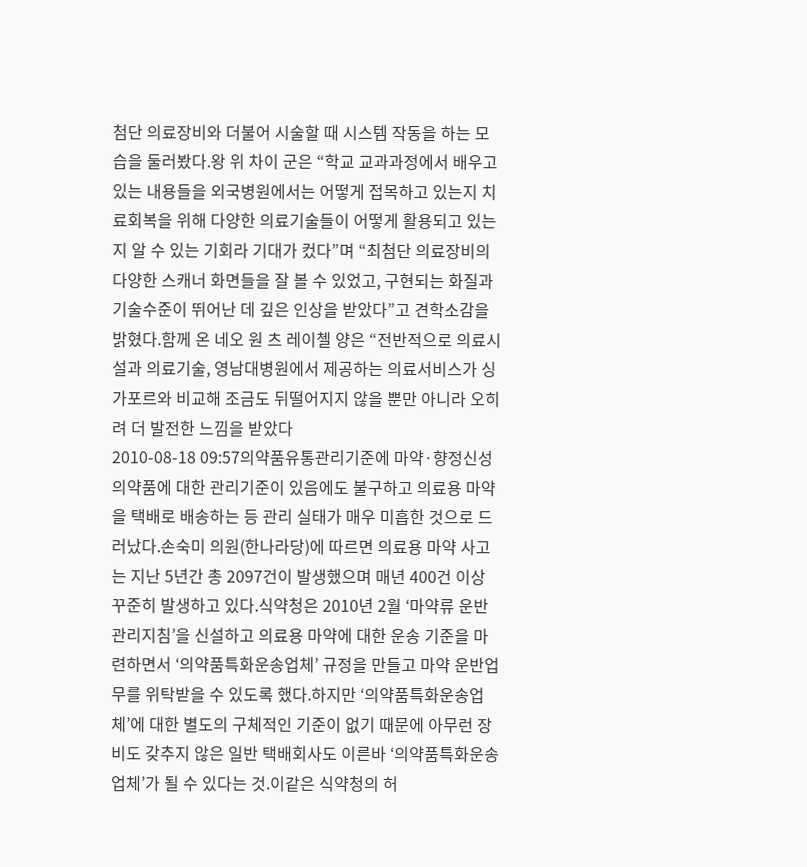첨단 의료장비와 더불어 시술할 때 시스템 작동을 하는 모습을 둘러봤다.왕 위 차이 군은 “학교 교과과정에서 배우고 있는 내용들을 외국병원에서는 어떻게 접목하고 있는지 치료회복을 위해 다양한 의료기술들이 어떻게 활용되고 있는지 알 수 있는 기회라 기대가 컸다”며 “최첨단 의료장비의 다양한 스캐너 화면들을 잘 볼 수 있었고, 구현되는 화질과 기술수준이 뛰어난 데 깊은 인상을 받았다”고 견학소감을 밝혔다.함께 온 네오 원 츠 레이첼 양은 “전반적으로 의료시설과 의료기술, 영남대병원에서 제공하는 의료서비스가 싱가포르와 비교해 조금도 뒤떨어지지 않을 뿐만 아니라 오히려 더 발전한 느낌을 받았다
2010-08-18 09:57의약품유통관리기준에 마약·향정신성 의약품에 대한 관리기준이 있음에도 불구하고 의료용 마약을 택배로 배송하는 등 관리 실태가 매우 미흡한 것으로 드러났다.손숙미 의원(한나라당)에 따르면 의료용 마약 사고는 지난 5년간 총 2097건이 발생했으며 매년 400건 이상 꾸준히 발생하고 있다.식약청은 2010년 2월 ‘마약류 운반 관리지침’을 신설하고 의료용 마약에 대한 운송 기준을 마련하면서 ‘의약품특화운송업체’ 규정을 만들고 마약 운반업무를 위탁받을 수 있도록 했다.하지만 ‘의약품특화운송업체’에 대한 별도의 구체적인 기준이 없기 때문에 아무런 장비도 갖추지 않은 일반 택배회사도 이른바 ‘의약품특화운송업체’가 될 수 있다는 것.이같은 식약청의 허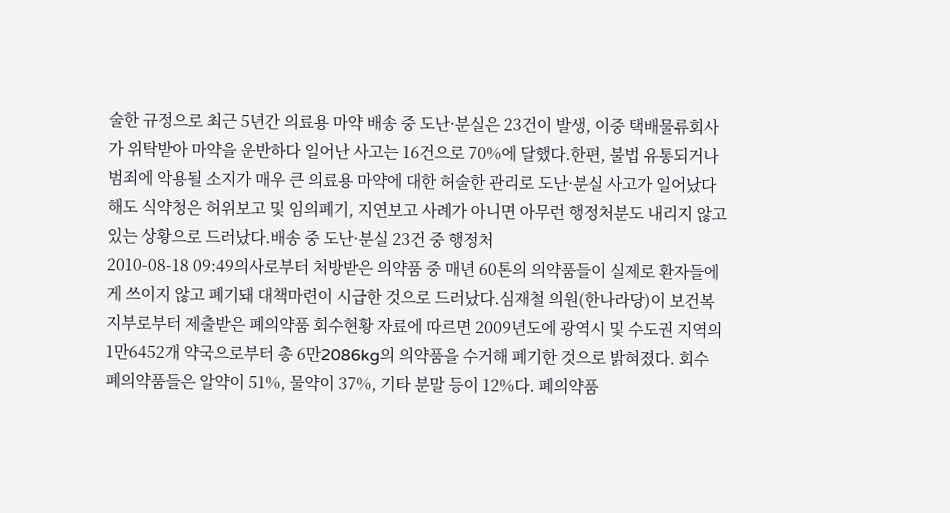술한 규정으로 최근 5년간 의료용 마약 배송 중 도난·분실은 23건이 발생, 이중 택배물류회사가 위탁받아 마약을 운반하다 일어난 사고는 16건으로 70%에 달했다.한편, 불법 유통되거나 범죄에 악용될 소지가 매우 큰 의료용 마약에 대한 허술한 관리로 도난·분실 사고가 일어났다 해도 식약청은 허위보고 및 임의폐기, 지연보고 사례가 아니면 아무런 행정처분도 내리지 않고 있는 상황으로 드러났다.배송 중 도난·분실 23건 중 행정처
2010-08-18 09:49의사로부터 처방받은 의약품 중 매년 60톤의 의약품들이 실제로 환자들에게 쓰이지 않고 폐기돼 대책마련이 시급한 것으로 드러났다.심재철 의원(한나라당)이 보건복지부로부터 제출받은 폐의약품 회수현황 자료에 따르면 2009년도에 광역시 및 수도권 지역의 1만6452개 약국으로부터 총 6만2086kg의 의약품을 수거해 폐기한 것으로 밝혀졌다. 회수 폐의약품들은 알약이 51%, 물약이 37%, 기타 분말 등이 12%다. 폐의약품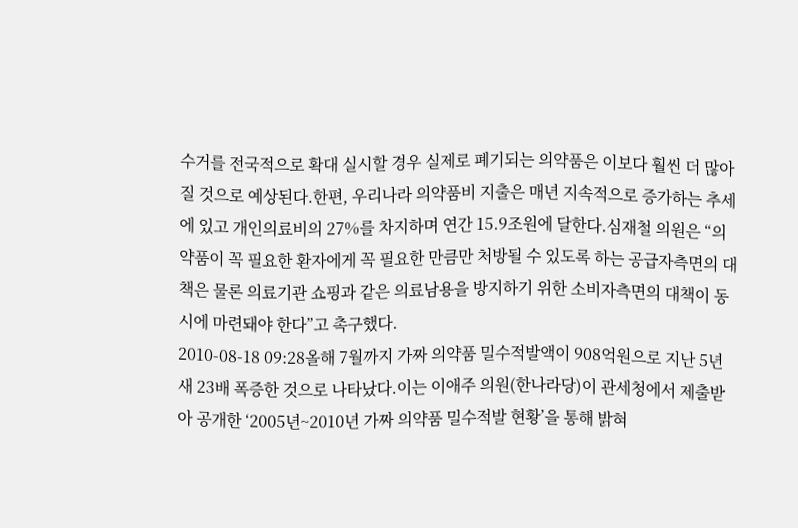수거를 전국적으로 확대 실시할 경우 실제로 폐기되는 의약품은 이보다 훨씬 더 많아질 것으로 예상된다.한편, 우리나라 의약품비 지출은 매년 지속적으로 증가하는 추세에 있고 개인의료비의 27%를 차지하며 연간 15.9조원에 달한다.심재철 의원은 “의약품이 꼭 필요한 환자에게 꼭 필요한 만큼만 처방될 수 있도록 하는 공급자측면의 대책은 물론 의료기관 쇼핑과 같은 의료남용을 방지하기 위한 소비자측면의 대책이 동시에 마련돼야 한다”고 촉구했다.
2010-08-18 09:28올해 7월까지 가짜 의약품 밀수적발액이 908억원으로 지난 5년새 23배 폭증한 것으로 나타났다.이는 이애주 의원(한나라당)이 관세청에서 제출받아 공개한 ‘2005년~2010년 가짜 의약품 밀수적발 현황’을 통해 밝혀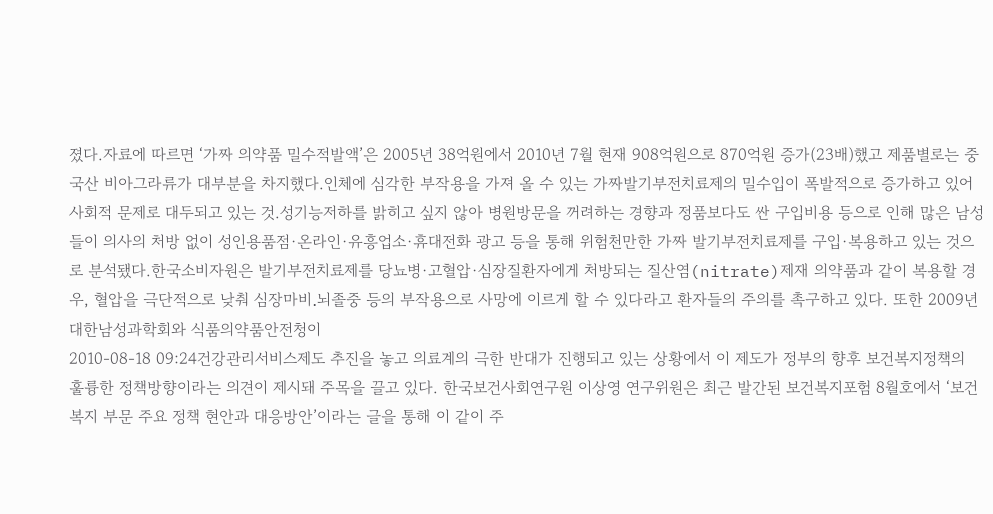졌다.자료에 따르면 ‘가짜 의약품 밀수적발액’은 2005년 38억원에서 2010년 7월 현재 908억원으로 870억원 증가(23배)했고 제품별로는 중국산 비아그라류가 대부분을 차지했다.인체에 심각한 부작용을 가져 올 수 있는 가짜발기부전치료제의 밀수입이 폭발적으로 증가하고 있어 사회적 문제로 대두되고 있는 것.성기능저하를 밝히고 싶지 않아 병원방문을 꺼려하는 경향과 정품보다도 싼 구입비용 등으로 인해 많은 남성들이 의사의 처방 없이 성인용품점·온라인·유흥업소·휴대전화 광고 등을 통해 위험천만한 가짜 발기부전치료제를 구입·복용하고 있는 것으로 분석됐다.한국소비자원은 발기부전치료제를 당뇨병·고혈압·심장질환자에게 처방되는 질산염(nitrate)제재 의약품과 같이 복용할 경우, 혈압을 극단적으로 낮춰 심장마비․뇌졸중 등의 부작용으로 사망에 이르게 할 수 있다라고 환자들의 주의를 촉구하고 있다. 또한 2009년 대한남성과학회와 식품의약품안전청이
2010-08-18 09:24건강관리서비스제도 추진을 놓고 의료계의 극한 반대가 진행되고 있는 상황에서 이 제도가 정부의 향후 보건복지정책의 훌륭한 정책방향이라는 의견이 제시돼 주목을 끌고 있다. 한국보건사회연구원 이상영 연구위원은 최근 발간된 보건복지포험 8월호에서 ‘보건복지 부문 주요 정책 현안과 대응방안’이라는 글을 통해 이 같이 주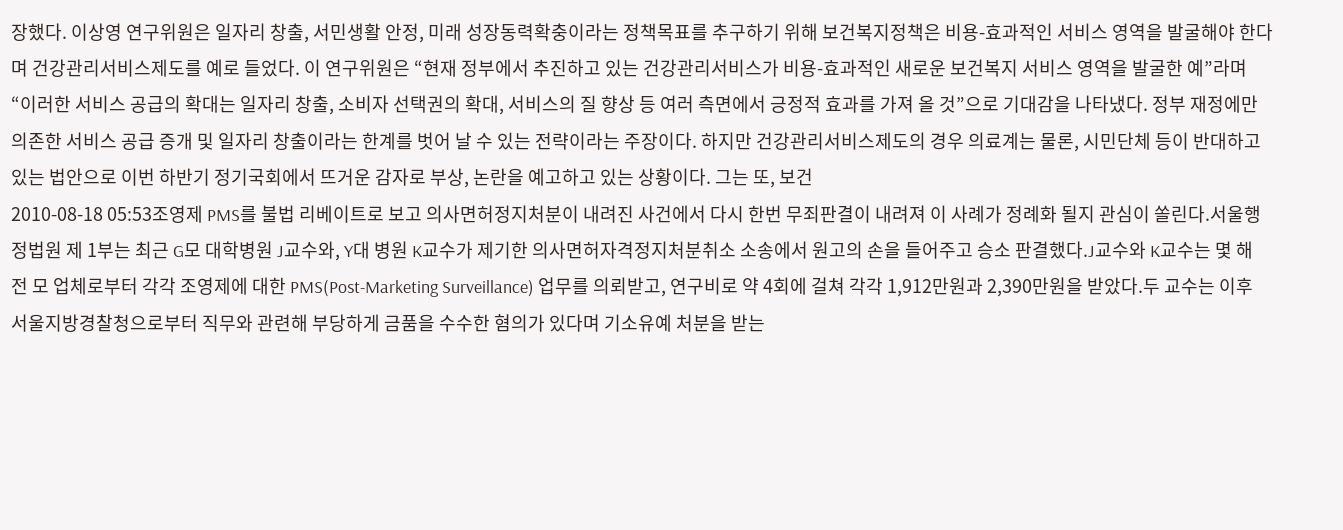장했다. 이상영 연구위원은 일자리 창출, 서민생활 안정, 미래 성장동력확충이라는 정책목표를 추구하기 위해 보건복지정책은 비용-효과적인 서비스 영역을 발굴해야 한다며 건강관리서비스제도를 예로 들었다. 이 연구위원은 “현재 정부에서 추진하고 있는 건강관리서비스가 비용-효과적인 새로운 보건복지 서비스 영역을 발굴한 예”라며 “이러한 서비스 공급의 확대는 일자리 창출, 소비자 선택권의 확대, 서비스의 질 향상 등 여러 측면에서 긍정적 효과를 가져 올 것”으로 기대감을 나타냈다. 정부 재정에만 의존한 서비스 공급 증개 및 일자리 창출이라는 한계를 벗어 날 수 있는 전략이라는 주장이다. 하지만 건강관리서비스제도의 경우 의료계는 물론, 시민단체 등이 반대하고 있는 법안으로 이번 하반기 정기국회에서 뜨거운 감자로 부상, 논란을 예고하고 있는 상황이다. 그는 또, 보건
2010-08-18 05:53조영제 PMS를 불법 리베이트로 보고 의사면허정지처분이 내려진 사건에서 다시 한번 무죄판결이 내려져 이 사례가 정례화 될지 관심이 쏠린다.서울행정법원 제 1부는 최근 G모 대학병원 J교수와, Y대 병원 K교수가 제기한 의사면허자격정지처분취소 소송에서 원고의 손을 들어주고 승소 판결했다.J교수와 K교수는 몇 해 전 모 업체로부터 각각 조영제에 대한 PMS(Post-Marketing Surveillance) 업무를 의뢰받고, 연구비로 약 4회에 걸쳐 각각 1,912만원과 2,390만원을 받았다.두 교수는 이후 서울지방경찰청으로부터 직무와 관련해 부당하게 금품을 수수한 혐의가 있다며 기소유예 처분을 받는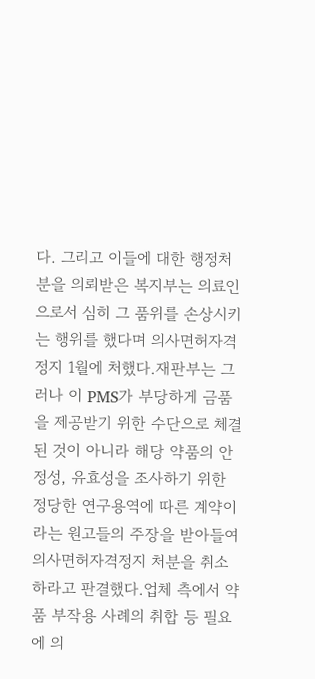다. 그리고 이들에 대한 행정처분을 의뢰받은 복지부는 의료인으로서 심히 그 품위를 손상시키는 행위를 했다며 의사면허자격정지 1월에 처했다.재판부는 그러나 이 PMS가 부당하게 금품을 제공받기 위한 수단으로 체결된 것이 아니라 해당 약품의 안정성, 유효성을 조사하기 위한 정당한 연구용역에 따른 계약이라는 원고들의 주장을 받아들여 의사면허자격정지 처분을 취소하라고 판결했다.업체 측에서 약품 부작용 사례의 취합 등 필요에 의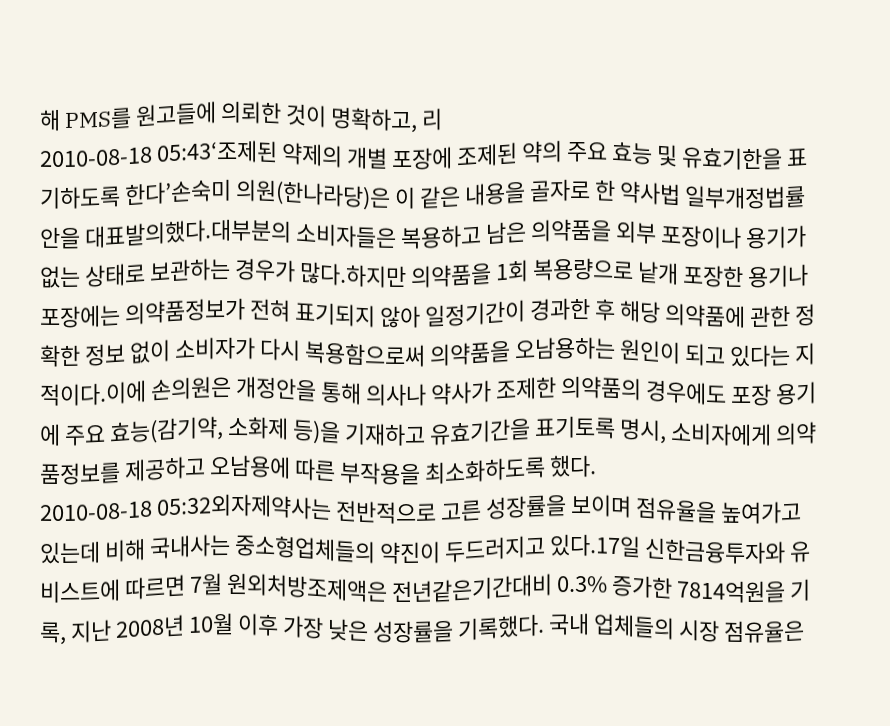해 PMS를 원고들에 의뢰한 것이 명확하고, 리
2010-08-18 05:43‘조제된 약제의 개별 포장에 조제된 약의 주요 효능 및 유효기한을 표기하도록 한다’손숙미 의원(한나라당)은 이 같은 내용을 골자로 한 약사법 일부개정법률안을 대표발의했다.대부분의 소비자들은 복용하고 남은 의약품을 외부 포장이나 용기가 없는 상태로 보관하는 경우가 많다.하지만 의약품을 1회 복용량으로 낱개 포장한 용기나 포장에는 의약품정보가 전혀 표기되지 않아 일정기간이 경과한 후 해당 의약품에 관한 정확한 정보 없이 소비자가 다시 복용함으로써 의약품을 오남용하는 원인이 되고 있다는 지적이다.이에 손의원은 개정안을 통해 의사나 약사가 조제한 의약품의 경우에도 포장 용기에 주요 효능(감기약, 소화제 등)을 기재하고 유효기간을 표기토록 명시, 소비자에게 의약품정보를 제공하고 오남용에 따른 부작용을 최소화하도록 했다.
2010-08-18 05:32외자제약사는 전반적으로 고른 성장률을 보이며 점유율을 높여가고 있는데 비해 국내사는 중소형업체들의 약진이 두드러지고 있다.17일 신한금융투자와 유비스트에 따르면 7월 원외처방조제액은 전년같은기간대비 0.3% 증가한 7814억원을 기록, 지난 2008년 10월 이후 가장 낮은 성장률을 기록했다. 국내 업체들의 시장 점유율은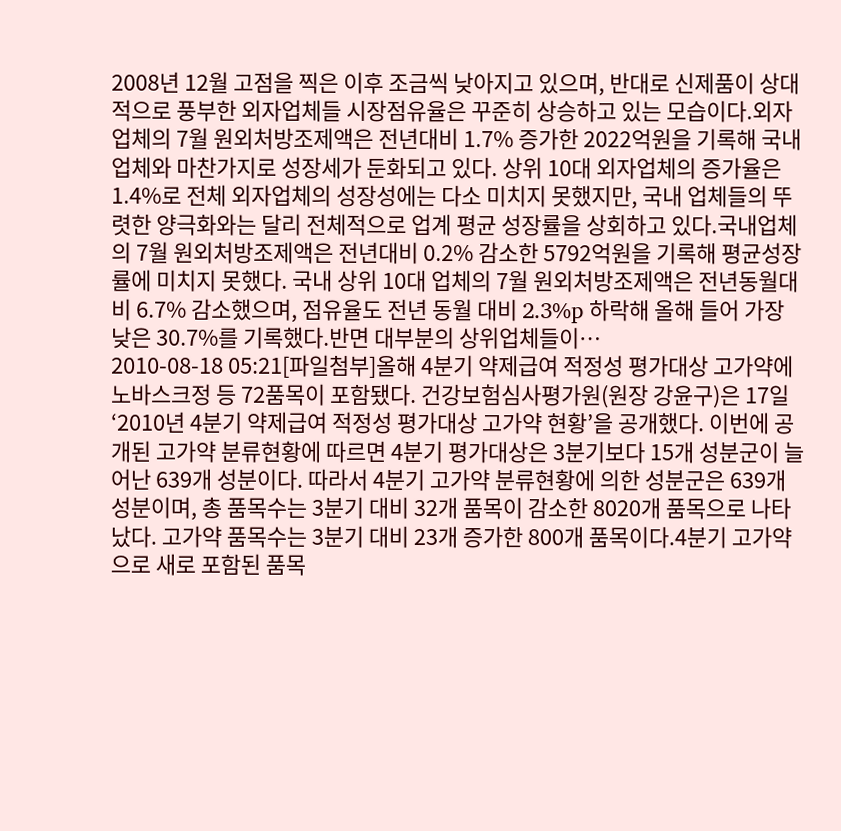2008년 12월 고점을 찍은 이후 조금씩 낮아지고 있으며, 반대로 신제품이 상대적으로 풍부한 외자업체들 시장점유율은 꾸준히 상승하고 있는 모습이다.외자업체의 7월 원외처방조제액은 전년대비 1.7% 증가한 2022억원을 기록해 국내업체와 마찬가지로 성장세가 둔화되고 있다. 상위 10대 외자업체의 증가율은 1.4%로 전체 외자업체의 성장성에는 다소 미치지 못했지만, 국내 업체들의 뚜렷한 양극화와는 달리 전체적으로 업계 평균 성장률을 상회하고 있다.국내업체의 7월 원외처방조제액은 전년대비 0.2% 감소한 5792억원을 기록해 평균성장률에 미치지 못했다. 국내 상위 10대 업체의 7월 원외처방조제액은 전년동월대비 6.7% 감소했으며, 점유율도 전년 동월 대비 2.3%p 하락해 올해 들어 가장 낮은 30.7%를 기록했다.반면 대부분의 상위업체들이…
2010-08-18 05:21[파일첨부]올해 4분기 약제급여 적정성 평가대상 고가약에 노바스크정 등 72품목이 포함됐다. 건강보험심사평가원(원장 강윤구)은 17일 ‘2010년 4분기 약제급여 적정성 평가대상 고가약 현황’을 공개했다. 이번에 공개된 고가약 분류현황에 따르면 4분기 평가대상은 3분기보다 15개 성분군이 늘어난 639개 성분이다. 따라서 4분기 고가약 분류현황에 의한 성분군은 639개 성분이며, 총 품목수는 3분기 대비 32개 품목이 감소한 8020개 품목으로 나타났다. 고가약 품목수는 3분기 대비 23개 증가한 800개 품목이다.4분기 고가약으로 새로 포함된 품목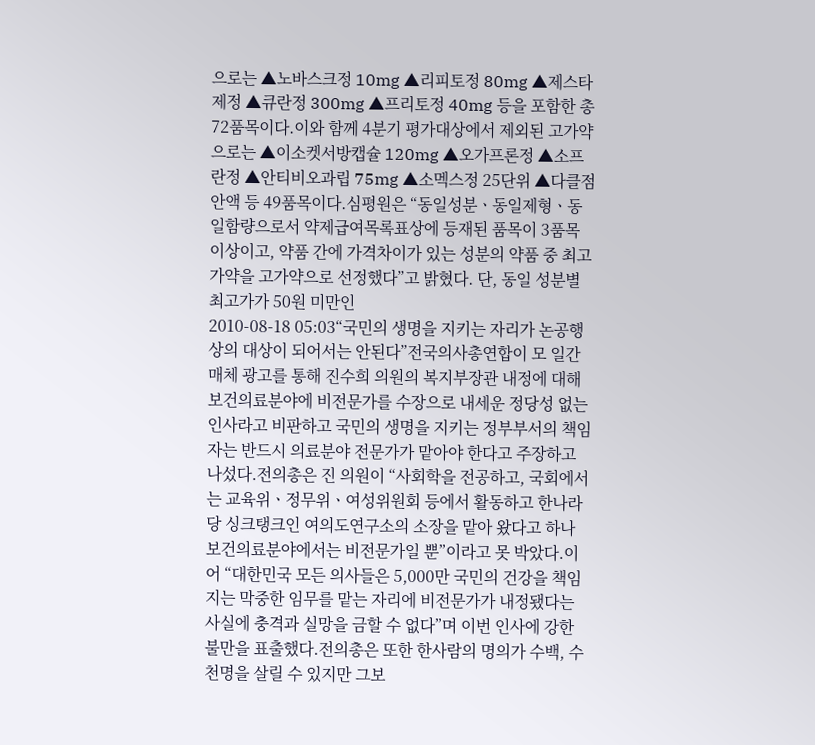으로는 ▲노바스크정 10mg ▲리피토정 80mg ▲제스타제정 ▲큐란정 300mg ▲프리토정 40mg 등을 포함한 총 72품목이다.이와 함께 4분기 평가대상에서 제외된 고가약으로는 ▲이소켓서방캡슐 120mg ▲오가프론정 ▲소프란정 ▲안티비오과립 75mg ▲소멕스정 25단위 ▲다클점안액 등 49품목이다.심평원은 “동일성분ㆍ동일제형ㆍ동일함량으로서 약제급여목록표상에 등재된 품목이 3품목 이상이고, 약품 간에 가격차이가 있는 성분의 약품 중 최고가약을 고가약으로 선정했다”고 밝혔다. 단, 동일 성분별 최고가가 50원 미만인
2010-08-18 05:03“국민의 생명을 지키는 자리가 논공행상의 대상이 되어서는 안된다”전국의사총연합이 모 일간매체 광고를 통해 진수희 의원의 복지부장관 내정에 대해 보건의료분야에 비전문가를 수장으로 내세운 정당성 없는 인사라고 비판하고 국민의 생명을 지키는 정부부서의 책임자는 반드시 의료분야 전문가가 맡아야 한다고 주장하고 나섰다.전의총은 진 의원이 “사회학을 전공하고, 국회에서는 교육위ㆍ정무위ㆍ여성위원회 등에서 활동하고 한나라당 싱크탱크인 여의도연구소의 소장을 맡아 왔다고 하나 보건의료분야에서는 비전문가일 뿐”이라고 못 박았다.이어 “대한민국 모든 의사들은 5,000만 국민의 건강을 책임지는 막중한 임무를 맡는 자리에 비전문가가 내정됐다는 사실에 충격과 실망을 금할 수 없다”며 이번 인사에 강한 불만을 표출했다.전의총은 또한 한사람의 명의가 수백, 수천명을 살릴 수 있지만 그보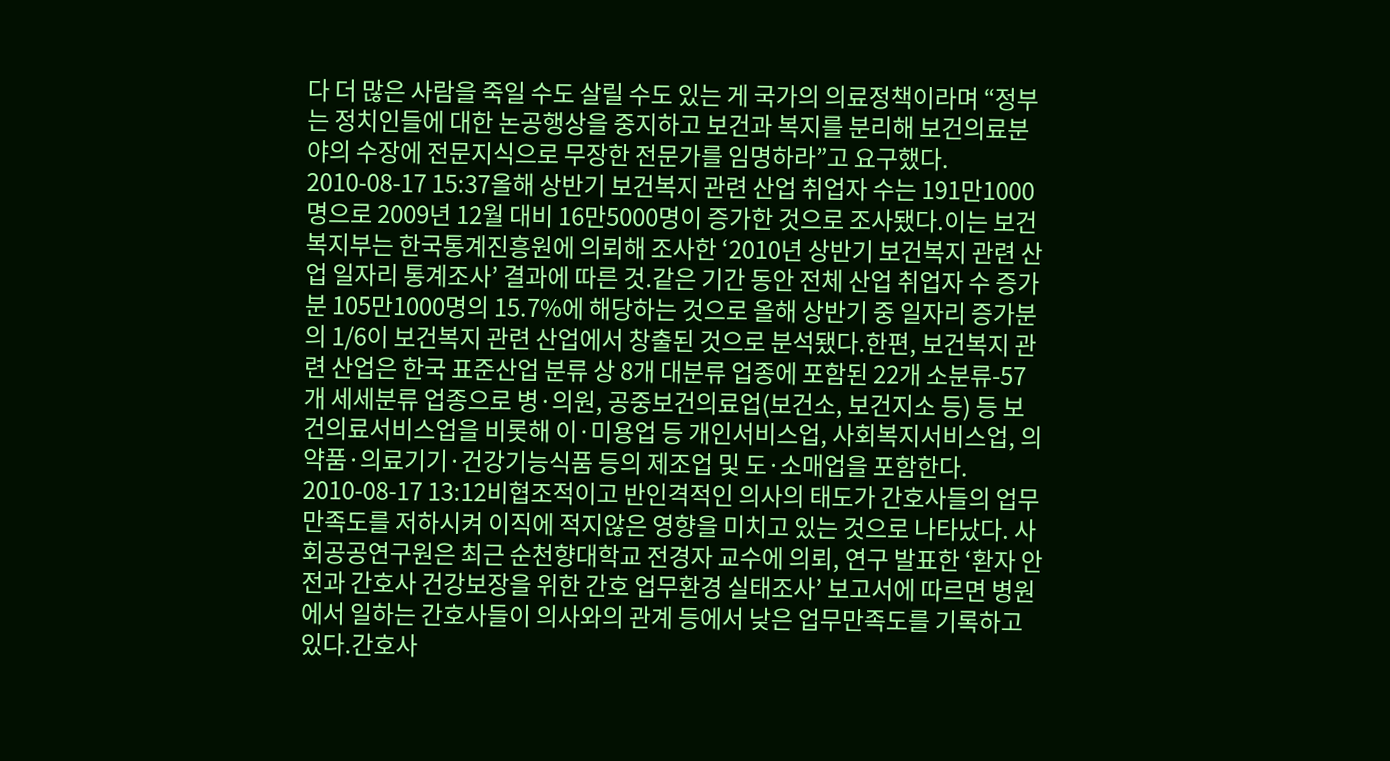다 더 많은 사람을 죽일 수도 살릴 수도 있는 게 국가의 의료정책이라며 “정부는 정치인들에 대한 논공행상을 중지하고 보건과 복지를 분리해 보건의료분야의 수장에 전문지식으로 무장한 전문가를 임명하라”고 요구했다.
2010-08-17 15:37올해 상반기 보건복지 관련 산업 취업자 수는 191만1000명으로 2009년 12월 대비 16만5000명이 증가한 것으로 조사됐다.이는 보건복지부는 한국통계진흥원에 의뢰해 조사한 ‘2010년 상반기 보건복지 관련 산업 일자리 통계조사’ 결과에 따른 것.같은 기간 동안 전체 산업 취업자 수 증가분 105만1000명의 15.7%에 해당하는 것으로 올해 상반기 중 일자리 증가분의 1/6이 보건복지 관련 산업에서 창출된 것으로 분석됐다.한편, 보건복지 관련 산업은 한국 표준산업 분류 상 8개 대분류 업종에 포함된 22개 소분류-57개 세세분류 업종으로 병·의원, 공중보건의료업(보건소, 보건지소 등) 등 보건의료서비스업을 비롯해 이·미용업 등 개인서비스업, 사회복지서비스업, 의약품·의료기기·건강기능식품 등의 제조업 및 도·소매업을 포함한다.
2010-08-17 13:12비협조적이고 반인격적인 의사의 태도가 간호사들의 업무만족도를 저하시켜 이직에 적지않은 영향을 미치고 있는 것으로 나타났다. 사회공공연구원은 최근 순천향대학교 전경자 교수에 의뢰, 연구 발표한 ‘환자 안전과 간호사 건강보장을 위한 간호 업무환경 실태조사’ 보고서에 따르면 병원에서 일하는 간호사들이 의사와의 관계 등에서 낮은 업무만족도를 기록하고 있다.간호사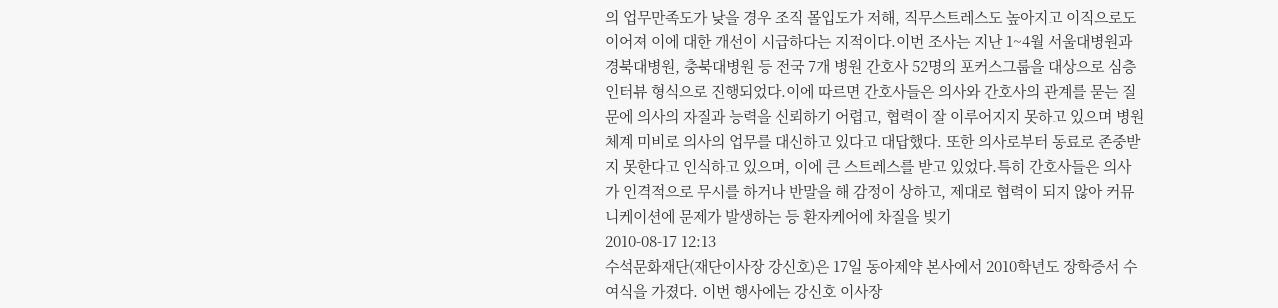의 업무만족도가 낮을 경우 조직 몰입도가 저해, 직무스트레스도 높아지고 이직으로도 이어져 이에 대한 개선이 시급하다는 지적이다.이번 조사는 지난 1~4월 서울대병원과 경북대병원, 충북대병원 등 전국 7개 병원 간호사 52명의 포커스그룹을 대상으로 심층 인터뷰 형식으로 진행되었다.이에 따르면 간호사들은 의사와 간호사의 관계를 묻는 질문에 의사의 자질과 능력을 신뢰하기 어렵고, 협력이 잘 이루어지지 못하고 있으며 병원체계 미비로 의사의 업무를 대신하고 있다고 대답했다. 또한 의사로부터 동료로 존중받지 못한다고 인식하고 있으며, 이에 큰 스트레스를 받고 있었다.특히 간호사들은 의사가 인격적으로 무시를 하거나 반말을 해 감정이 상하고, 제대로 협력이 되지 않아 커뮤니케이션에 문제가 발생하는 등 환자케어에 차질을 빚기
2010-08-17 12:13
수석문화재단(재단이사장 강신호)은 17일 동아제약 본사에서 2010학년도 장학증서 수여식을 가졌다. 이번 행사에는 강신호 이사장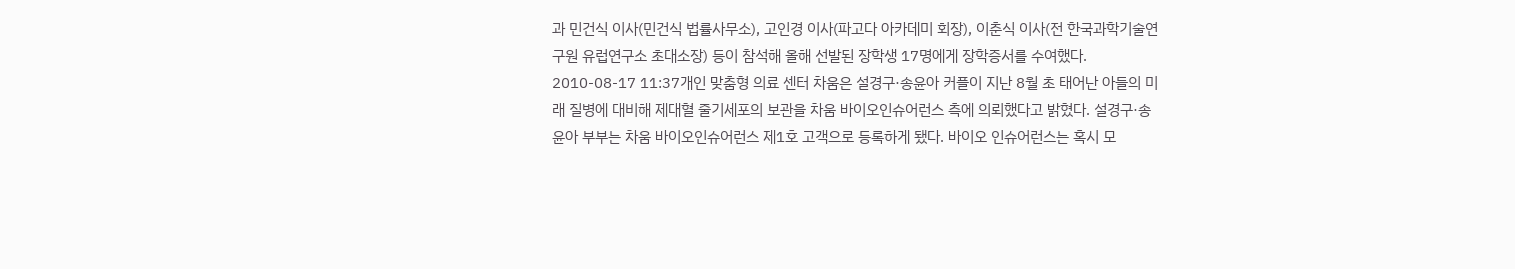과 민건식 이사(민건식 법률사무소), 고인경 이사(파고다 아카데미 회장), 이춘식 이사(전 한국과학기술연구원 유럽연구소 초대소장) 등이 참석해 올해 선발된 장학생 17명에게 장학증서를 수여했다.
2010-08-17 11:37개인 맞춤형 의료 센터 차움은 설경구·송윤아 커플이 지난 8월 초 태어난 아들의 미래 질병에 대비해 제대혈 줄기세포의 보관을 차움 바이오인슈어런스 측에 의뢰했다고 밝혔다. 설경구·송윤아 부부는 차움 바이오인슈어런스 제1호 고객으로 등록하게 됐다. 바이오 인슈어런스는 혹시 모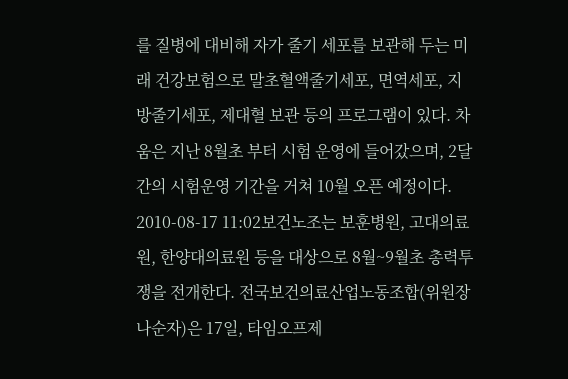를 질병에 대비해 자가 줄기 세포를 보관해 두는 미래 건강보험으로 말초혈액줄기세포, 면역세포, 지방줄기세포, 제대혈 보관 등의 프로그램이 있다. 차움은 지난 8월초 부터 시험 운영에 들어갔으며, 2달 간의 시험운영 기간을 거쳐 10월 오픈 예정이다.
2010-08-17 11:02보건노조는 보훈병원, 고대의료원, 한양대의료원 등을 대상으로 8월~9월초 총력투쟁을 전개한다. 전국보건의료산업노동조합(위원장 나순자)은 17일, 타임오프제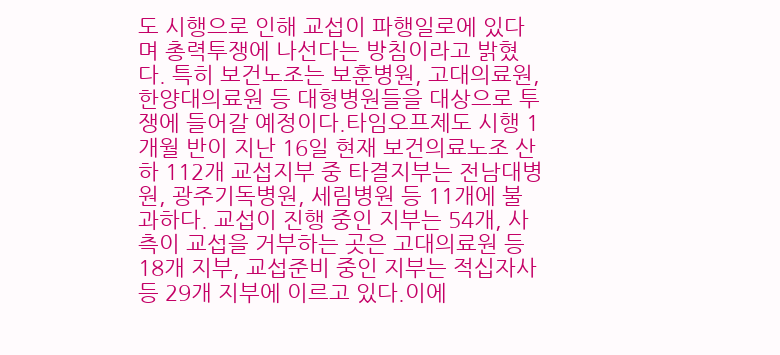도 시행으로 인해 교섭이 파행일로에 있다며 총력투쟁에 나선다는 방침이라고 밝혔다. 특히 보건노조는 보훈병원, 고대의료원, 한양대의료원 등 대형병원들을 대상으로 투쟁에 들어갈 예정이다.타임오프제도 시행 1개월 반이 지난 16일 현재 보건의료노조 산하 112개 교섭지부 중 타결지부는 전남대병원, 광주기독병원, 세림병원 등 11개에 불과하다. 교섭이 진행 중인 지부는 54개, 사측이 교섭을 거부하는 곳은 고대의료원 등 18개 지부, 교섭준비 중인 지부는 적십자사 등 29개 지부에 이르고 있다.이에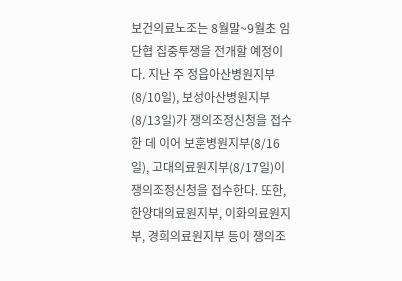보건의료노조는 8월말~9월초 임단협 집중투쟁을 전개할 예정이다. 지난 주 정읍아산병원지부(8/10일), 보성아산병원지부(8/13일)가 쟁의조정신청을 접수한 데 이어 보훈병원지부(8/16일), 고대의료원지부(8/17일)이 쟁의조정신청을 접수한다. 또한, 한양대의료원지부, 이화의료원지부, 경희의료원지부 등이 쟁의조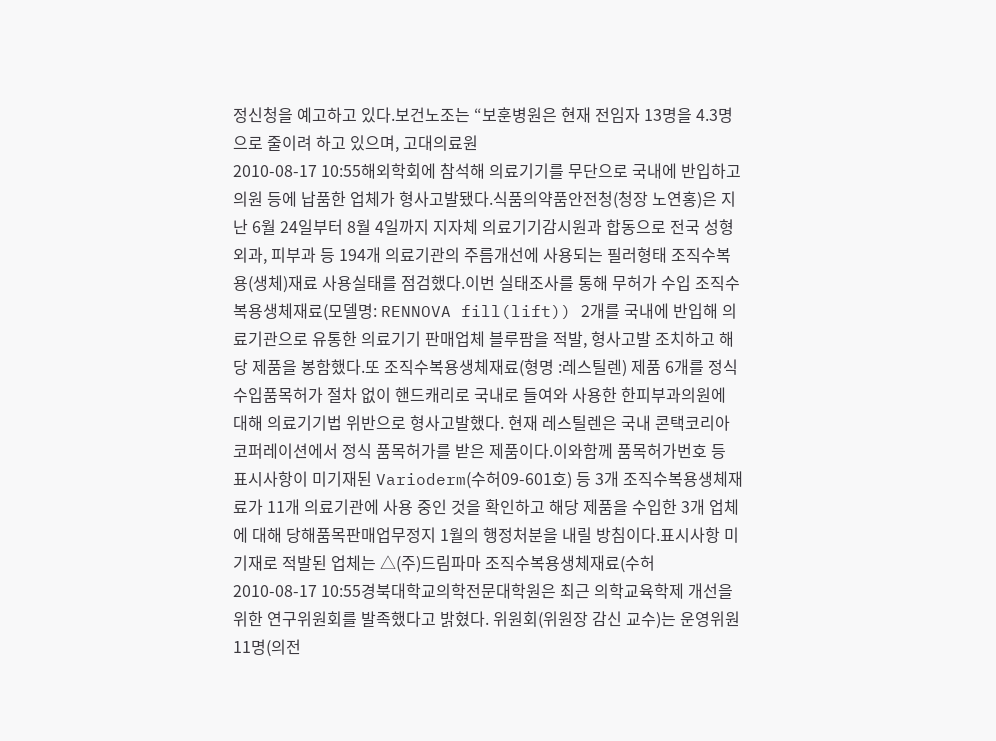정신청을 예고하고 있다.보건노조는 “보훈병원은 현재 전임자 13명을 4.3명으로 줄이려 하고 있으며, 고대의료원
2010-08-17 10:55해외학회에 참석해 의료기기를 무단으로 국내에 반입하고 의원 등에 납품한 업체가 형사고발됐다.식품의약품안전청(청장 노연홍)은 지난 6월 24일부터 8월 4일까지 지자체 의료기기감시원과 합동으로 전국 성형외과, 피부과 등 194개 의료기관의 주름개선에 사용되는 필러형태 조직수복용(생체)재료 사용실태를 점검했다.이번 실태조사를 통해 무허가 수입 조직수복용생체재료(모델명: RENNOVA fill(lift)) 2개를 국내에 반입해 의료기관으로 유통한 의료기기 판매업체 블루팜을 적발, 형사고발 조치하고 해당 제품을 봉함했다.또 조직수복용생체재료(형명 :레스틸렌) 제품 6개를 정식 수입품목허가 절차 없이 핸드캐리로 국내로 들여와 사용한 한피부과의원에 대해 의료기기법 위반으로 형사고발했다. 현재 레스틸렌은 국내 콘택코리아코퍼레이션에서 정식 품목허가를 받은 제품이다.이와함께 품목허가번호 등 표시사항이 미기재된 Varioderm(수허09-601호) 등 3개 조직수복용생체재료가 11개 의료기관에 사용 중인 것을 확인하고 해당 제품을 수입한 3개 업체에 대해 당해품목판매업무정지 1월의 행정처분을 내릴 방침이다.표시사항 미기재로 적발된 업체는 △(주)드림파마 조직수복용생체재료(수허
2010-08-17 10:55경북대학교의학전문대학원은 최근 의학교육학제 개선을 위한 연구위원회를 발족했다고 밝혔다. 위원회(위원장 감신 교수)는 운영위원 11명(의전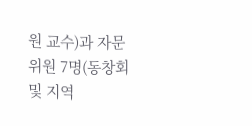원 교수)과 자문위원 7명(동창회 및 지역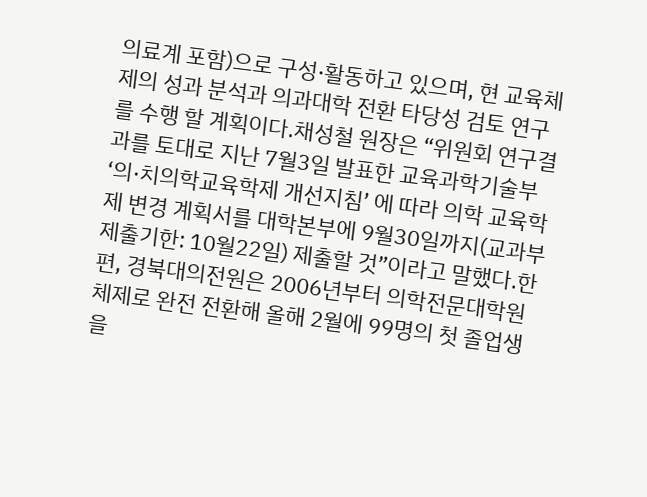의료계 포함)으로 구성·활동하고 있으며, 현 교육체제의 성과 분석과 의과대학 전환 타당성 검토 연구를 수행 할 계획이다.채성철 원장은 “위원회 연구결과를 토대로 지난 7월3일 발표한 교육과학기술부 ‘의·치의학교육학제 개선지침’ 에 따라 의학 교육학제 변경 계획서를 대학본부에 9월30일까지(교과부 제출기한: 10월22일) 제출할 것”이라고 말했다.한편, 경북대의전원은 2006년부터 의학전문대학원 체제로 완전 전환해 올해 2월에 99명의 첫 졸업생을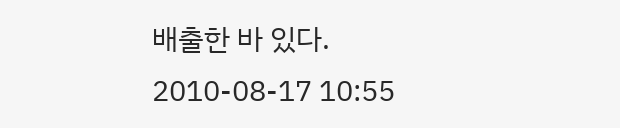배출한 바 있다.
2010-08-17 10:55